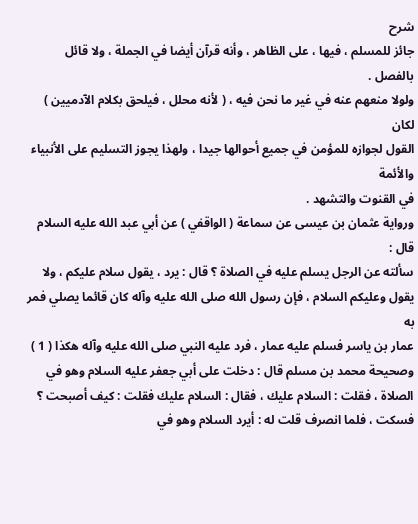شرح
جائز للمسلم ، فيها ، على الظاهر ، وأنه قرآن أيضا في الجملة ، ولا قائل بالفصل .
ولولا منعهم عنه في غير ما نحن فيه ، ( لأنه محلل ، فيلحق بكلام الآدميين ) لكان
القول لجوازه للمؤمن في جميع أحوالها جيدا ، ولهذا يجوز التسليم على الأنبياء والأئمة
في القنوت والتشهد .
ورواية عثمان بن عيسى عن سماعة ( الواقفي ) عن أبي عبد الله عليه السلام قال :
سألته عن الرجل يسلم عليه في الصلاة ؟ قال : يرد ، يقول سلام عليكم ، ولا
يقول وعليكم السلام ، فإن رسول الله صلى الله عليه وآله كان قائما يصلي فمر به
عمار بن ياسر فسلم عليه عمار ، فرد عليه النبي صلى الله عليه وآله هكذا ( 1 )
وصحيحة محمد بن مسلم قال : دخلت على أبي جعفر عليه السلام وهو في
الصلاة ، فقلت : السلام عليك ، فقال : السلام عليك فقلت : كيف أصبحت ؟
فسكت ، فلما انصرف قلت له : أيرد السلام وهو في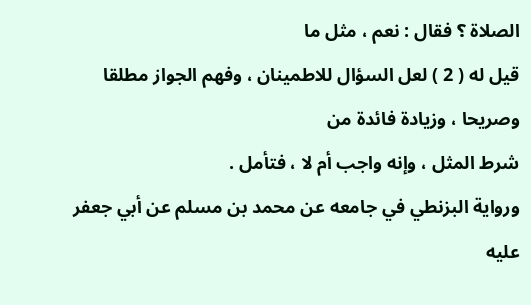الصلاة ؟ فقال : نعم ، مثل ما
قيل له ( 2 ) لعل السؤال للاطمينان ، وفهم الجواز مطلقا وصريحا ، وزيادة فائدة من
شرط المثل ، وإنه واجب أم لا ، فتأمل .
ورواية البزنطي في جامعه عن محمد بن مسلم عن أبي جعفر عليه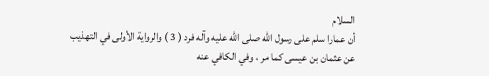السلام
أن عمارا سلم على رسول الله صلى الله عليه وآله فرد ( 3 ) والرواية الأولى في التهذيب
عن عثمان بن عيسى كما مر ، وفي الكافي عنه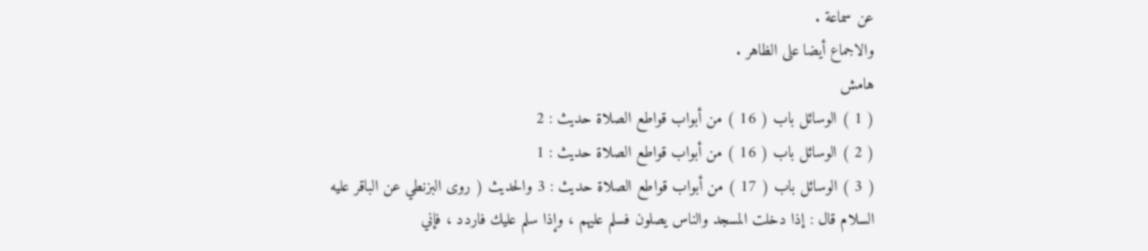عن سماعة .
والاجماع أيضا على الظاهر .
هامش
( 1 ) الوسائل باب ( 16 ) من أبواب قواطع الصلاة حديث : 2
( 2 ) الوسائل باب ( 16 ) من أبواب قواطع الصلاة حديث : 1
( 3 ) الوسائل باب ( 17 ) من أبواب قواطع الصلاة حديث : 3 والحديث ( روى البزنطي عن الباقر عليه
السلام قال : إذا دخلت المسجد والناس يصلون فسلم عليهم ، وإذا سلم عليك فاردد ، فإني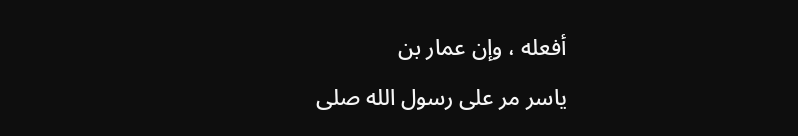أفعله ، وإن عمار بن
ياسر مر على رسول الله صلى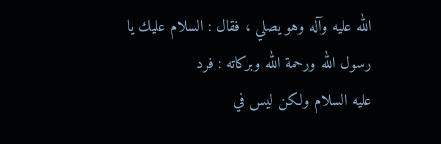الله عليه وآله وهو يصلي ، فقال : السلام عليك يا رسول الله ورحمة الله وبركاته : فرد
عليه السلام ولكن ليس في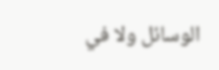الوسائل ولا في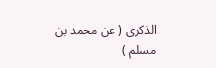الذكرى ( عن محمد بن مسلم )